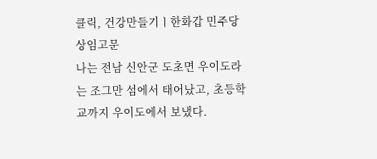클릭, 건강만들기ㅣ한화갑 민주당 상임고문
나는 전남 신안군 도초면 우이도라는 조그만 섬에서 태어났고, 초등학교까지 우이도에서 보냈다.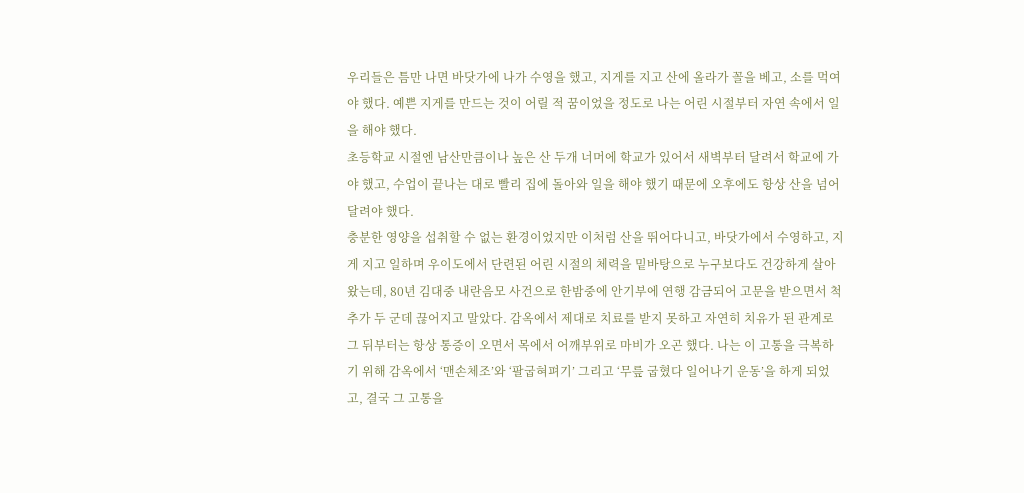우리들은 틈만 나면 바닷가에 나가 수영을 했고, 지게를 지고 산에 올라가 꼴을 베고, 소를 먹여야 했다. 예쁜 지게를 만드는 것이 어릴 적 꿈이었을 정도로 나는 어린 시절부터 자연 속에서 일을 해야 했다.
초등학교 시절엔 남산만큼이나 높은 산 두개 너머에 학교가 있어서 새벽부터 달려서 학교에 가야 했고, 수업이 끝나는 대로 빨리 집에 돌아와 일을 해야 했기 때문에 오후에도 항상 산을 넘어 달려야 했다.
충분한 영양을 섭취할 수 없는 환경이었지만 이처럼 산을 뛰어다니고, 바닷가에서 수영하고, 지게 지고 일하며 우이도에서 단련된 어린 시절의 체력을 밑바탕으로 누구보다도 건강하게 살아왔는데, 80년 김대중 내란음모 사건으로 한밤중에 안기부에 연행 감금되어 고문을 받으면서 척추가 두 군데 끊어지고 말았다. 감옥에서 제대로 치료를 받지 못하고 자연히 치유가 된 관계로 그 뒤부터는 항상 통증이 오면서 목에서 어깨부위로 마비가 오곤 했다. 나는 이 고통을 극복하기 위해 감옥에서 ‘맨손체조’와 ‘팔굽혀펴기’ 그리고 ‘무릎 굽혔다 일어나기 운동’을 하게 되었고, 결국 그 고통을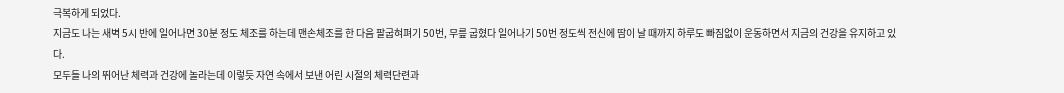극복하게 되었다.
지금도 나는 새벽 5시 반에 일어나면 30분 정도 체조를 하는데 맨손체조를 한 다음 팔굽혀펴기 50번, 무릎 굽혔다 일어나기 50번 정도씩 전신에 땀이 날 때까지 하루도 빠짐없이 운동하면서 지금의 건강을 유지하고 있다.
모두들 나의 뛰어난 체력과 건강에 놀라는데 이렇듯 자연 속에서 보낸 어린 시절의 체력단련과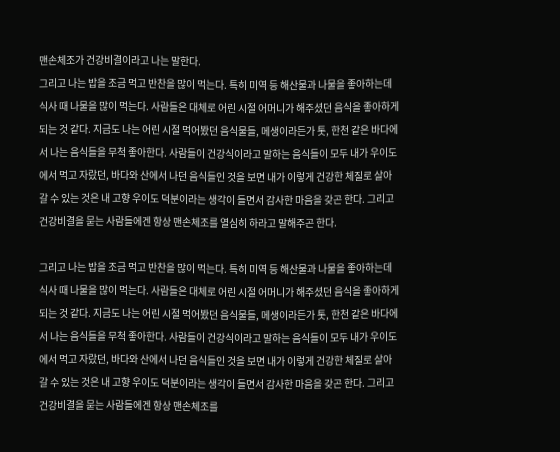맨손체조가 건강비결이라고 나는 말한다.
그리고 나는 밥을 조금 먹고 반찬을 많이 먹는다. 특히 미역 등 해산물과 나물을 좋아하는데 식사 때 나물을 많이 먹는다. 사람들은 대체로 어린 시절 어머니가 해주셨던 음식을 좋아하게 되는 것 같다. 지금도 나는 어린 시절 먹어봤던 음식물들, 메생이라든가 톳, 한천 같은 바다에서 나는 음식들을 무척 좋아한다. 사람들이 건강식이라고 말하는 음식들이 모두 내가 우이도에서 먹고 자랐던, 바다와 산에서 나던 음식들인 것을 보면 내가 이렇게 건강한 체질로 살아갈 수 있는 것은 내 고향 우이도 덕분이라는 생각이 들면서 감사한 마음을 갖곤 한다. 그리고 건강비결을 묻는 사람들에겐 항상 맨손체조를 열심히 하라고 말해주곤 한다.

그리고 나는 밥을 조금 먹고 반찬을 많이 먹는다. 특히 미역 등 해산물과 나물을 좋아하는데 식사 때 나물을 많이 먹는다. 사람들은 대체로 어린 시절 어머니가 해주셨던 음식을 좋아하게 되는 것 같다. 지금도 나는 어린 시절 먹어봤던 음식물들, 메생이라든가 톳, 한천 같은 바다에서 나는 음식들을 무척 좋아한다. 사람들이 건강식이라고 말하는 음식들이 모두 내가 우이도에서 먹고 자랐던, 바다와 산에서 나던 음식들인 것을 보면 내가 이렇게 건강한 체질로 살아갈 수 있는 것은 내 고향 우이도 덕분이라는 생각이 들면서 감사한 마음을 갖곤 한다. 그리고 건강비결을 묻는 사람들에겐 항상 맨손체조를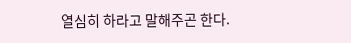열심히 하라고 말해주곤 한다.